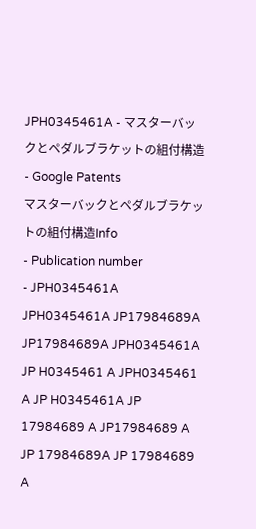JPH0345461A - マスターバックとペダルブラケットの組付構造 - Google Patents
マスターバックとペダルブラケットの組付構造Info
- Publication number
- JPH0345461A JPH0345461A JP17984689A JP17984689A JPH0345461A JP H0345461 A JPH0345461 A JP H0345461A JP 17984689 A JP17984689 A JP 17984689A JP 17984689 A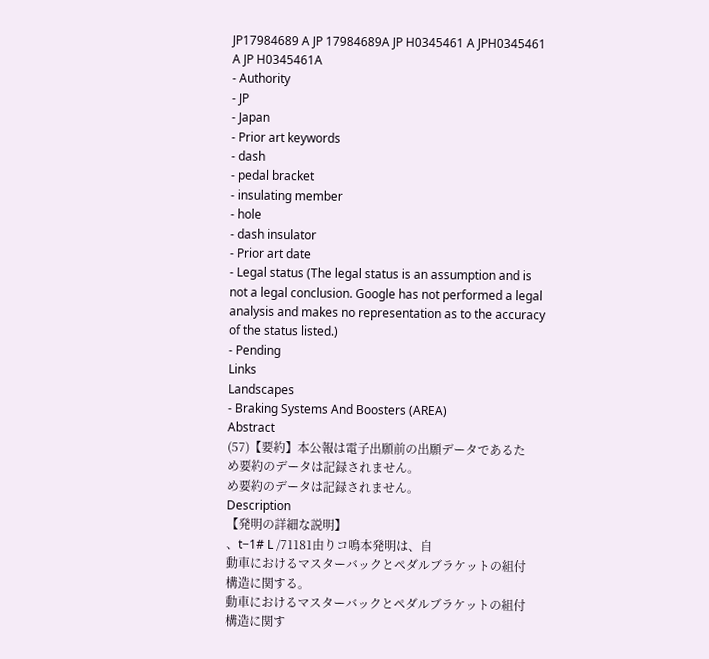JP17984689 A JP 17984689A JP H0345461 A JPH0345461 A JP H0345461A
- Authority
- JP
- Japan
- Prior art keywords
- dash
- pedal bracket
- insulating member
- hole
- dash insulator
- Prior art date
- Legal status (The legal status is an assumption and is not a legal conclusion. Google has not performed a legal analysis and makes no representation as to the accuracy of the status listed.)
- Pending
Links
Landscapes
- Braking Systems And Boosters (AREA)
Abstract
(57)【要約】本公報は電子出願前の出願データであるた
め要約のデータは記録されません。
め要約のデータは記録されません。
Description
【発明の詳細な説明】
、t−1# L /71181由りコ鳴本発明は、自
動車におけるマスターバックとペダルブラケットの組付
構造に関する。
動車におけるマスターバックとペダルブラケットの組付
構造に関す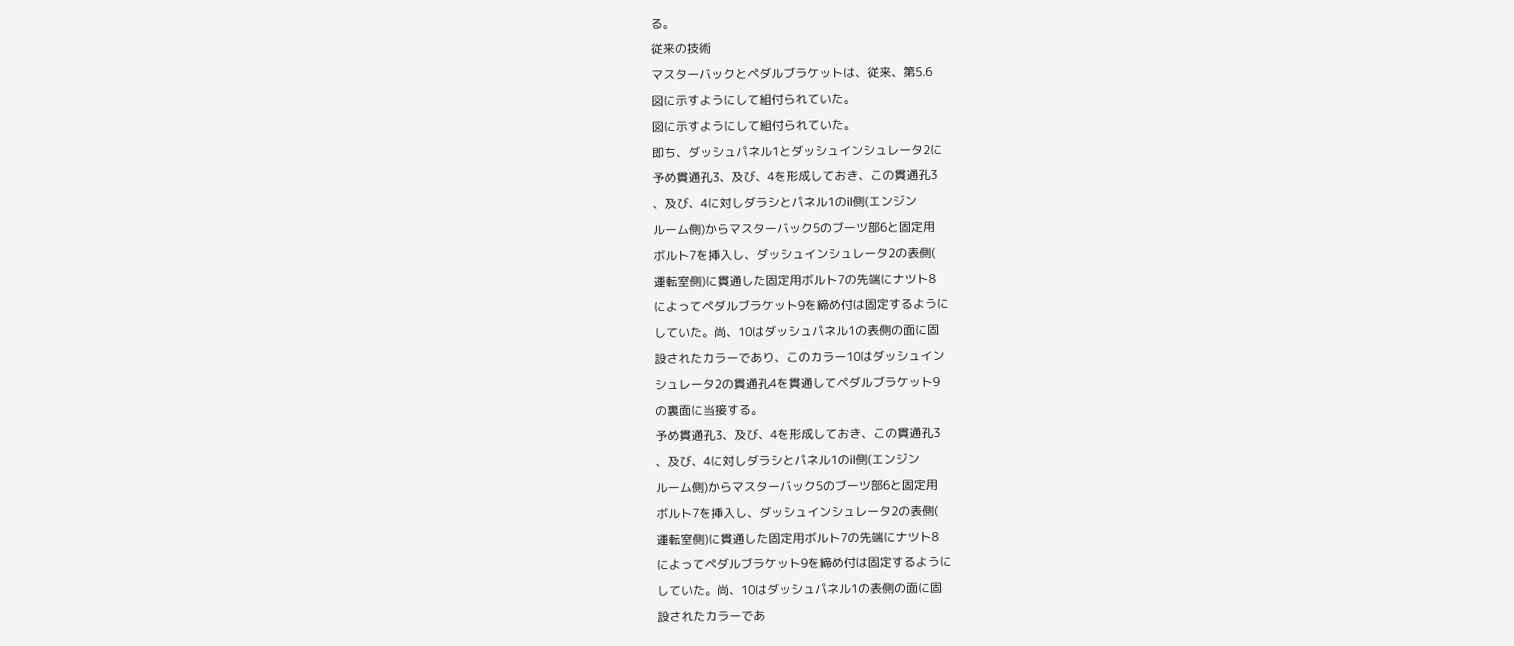る。
従来の技術
マスターバックとペダルブラケットは、従来、第5.6
図に示すようにして組付られていた。
図に示すようにして組付られていた。
即ち、ダッシュパネル1とダッシュインシュレータ2に
予め貫通孔3、及び、4を形成しておき、この貫通孔3
、及び、4に対しダラシとパネル1のil側(エンジン
ルーム側)からマスターバック5のブーツ部6と固定用
ボルト7を挿入し、ダッシュインシュレータ2の表側(
運転室側)に貫通した固定用ボルト7の先端にナツト8
によってペダルブラケット9を締め付は固定するように
していた。尚、10はダッシュパネル1の表側の面に固
設されたカラーであり、このカラー10はダッシュイン
シュレータ2の貫通孔4を貫通してペダルブラケット9
の裏面に当接する。
予め貫通孔3、及び、4を形成しておき、この貫通孔3
、及び、4に対しダラシとパネル1のil側(エンジン
ルーム側)からマスターバック5のブーツ部6と固定用
ボルト7を挿入し、ダッシュインシュレータ2の表側(
運転室側)に貫通した固定用ボルト7の先端にナツト8
によってペダルブラケット9を締め付は固定するように
していた。尚、10はダッシュパネル1の表側の面に固
設されたカラーであ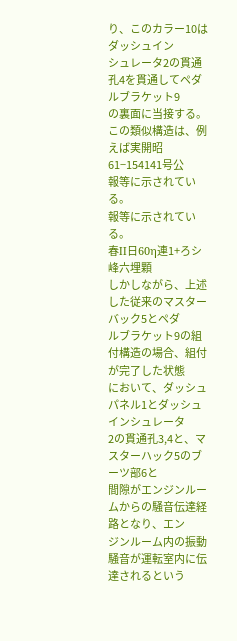り、このカラー10はダッシュイン
シュレータ2の貫通孔4を貫通してペダルブラケット9
の裏面に当接する。
この類似構造は、例えば実開昭61−154141号公
報等に示されている。
報等に示されている。
春II日60η連1+ろシ峰六埋顆
しかしながら、上述した従来のマスターバック5とペダ
ルブラケット9の組付構造の場合、組付が完了した状態
において、ダッシュパネル1とダッシュインシュレータ
2の貫通孔3,4と、マスターハック5のブーツ部6と
間隙がエンジンルームからの騒音伝達経路となり、エン
ジンルーム内の振動騒音が運転室内に伝達されるという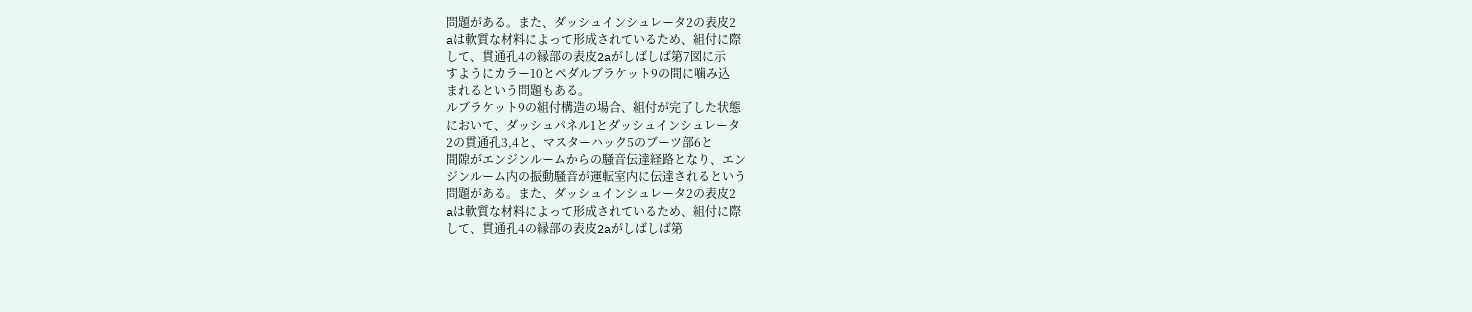問題がある。また、ダッシュインシュレータ2の表皮2
aは軟質な材料によって形成されているため、組付に際
して、貫通孔4の縁部の表皮2aがしばしば第7図に示
すようにカラー10とペダルブラケット9の間に噛み込
まれるという問題もある。
ルブラケット9の組付構造の場合、組付が完了した状態
において、ダッシュパネル1とダッシュインシュレータ
2の貫通孔3,4と、マスターハック5のブーツ部6と
間隙がエンジンルームからの騒音伝達経路となり、エン
ジンルーム内の振動騒音が運転室内に伝達されるという
問題がある。また、ダッシュインシュレータ2の表皮2
aは軟質な材料によって形成されているため、組付に際
して、貫通孔4の縁部の表皮2aがしばしば第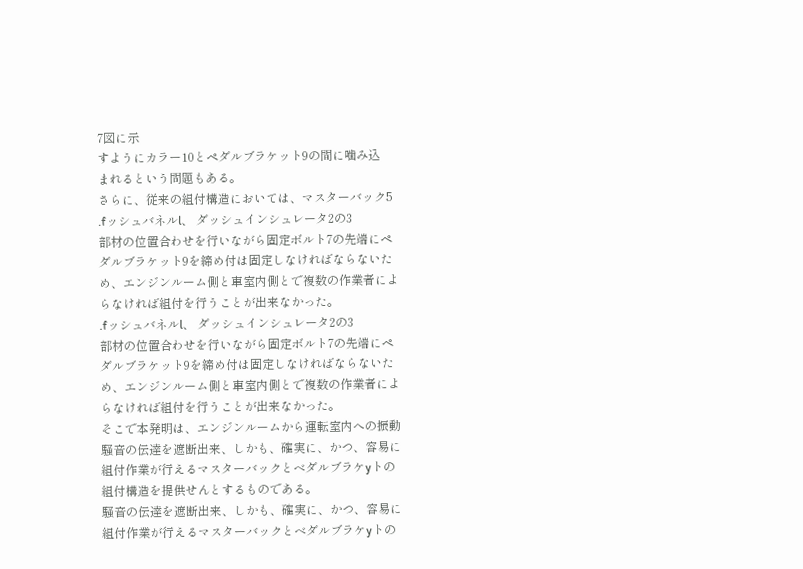7図に示
すようにカラー10とペダルブラケット9の間に噛み込
まれるという問題もある。
さらに、従来の組付構造においては、マスターバック5
.fッシュバネルl、 ダッシュインシュレータ2の3
部材の位置合わせを行いながら固定ボルト7の先端にペ
ダルブラケット9を締め付は固定しなければならないた
め、エンジンルーム側と車室内側とで複数の作業者によ
らなければ組付を行うことが出来なかった。
.fッシュバネルl、 ダッシュインシュレータ2の3
部材の位置合わせを行いながら固定ボルト7の先端にペ
ダルブラケット9を締め付は固定しなければならないた
め、エンジンルーム側と車室内側とで複数の作業者によ
らなければ組付を行うことが出来なかった。
そこで本発明は、エンジンルームから運転室内への振動
騒音の伝達を遮断出来、しかも、確実に、かつ、容易に
組付作業が行えるマスターバックとベダルブラケyトの
組付構造を提供せんとするものである。
騒音の伝達を遮断出来、しかも、確実に、かつ、容易に
組付作業が行えるマスターバックとベダルブラケyトの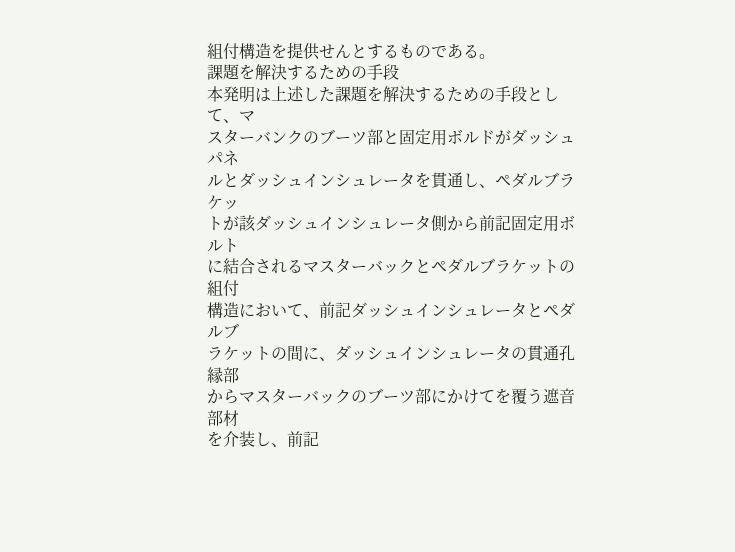組付構造を提供せんとするものである。
課題を解決するための手段
本発明は上述した課題を解決するための手段として、マ
スターバンクのブーツ部と固定用ボルドがダッシュパネ
ルとダッシュインシュレータを貫通し、ペダルブラケッ
トが該ダッシュインシュレータ側から前記固定用ボルト
に結合されるマスターバックとペダルブラケットの組付
構造において、前記ダッシュインシュレータとペダルブ
ラケットの間に、ダッシュインシュレータの貫通孔縁部
からマスターバックのブーツ部にかけてを覆う遮音部材
を介装し、前記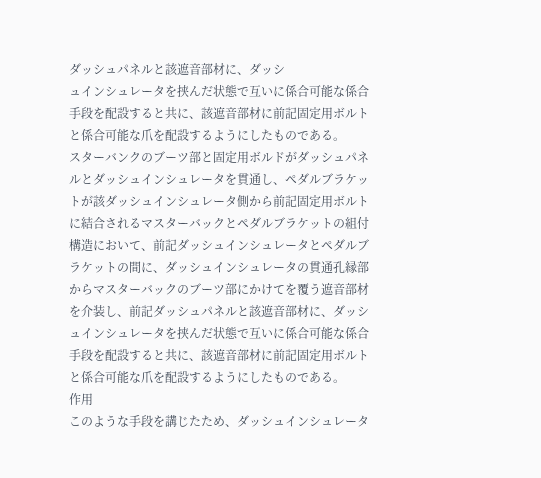ダッシュパネルと該遮音部材に、ダッシ
ュインシュレータを挟んだ状態で互いに係合可能な係合
手段を配設すると共に、該遮音部材に前記固定用ボルト
と係合可能な爪を配設するようにしたものである。
スターバンクのブーツ部と固定用ボルドがダッシュパネ
ルとダッシュインシュレータを貫通し、ペダルブラケッ
トが該ダッシュインシュレータ側から前記固定用ボルト
に結合されるマスターバックとペダルブラケットの組付
構造において、前記ダッシュインシュレータとペダルブ
ラケットの間に、ダッシュインシュレータの貫通孔縁部
からマスターバックのブーツ部にかけてを覆う遮音部材
を介装し、前記ダッシュパネルと該遮音部材に、ダッシ
ュインシュレータを挟んだ状態で互いに係合可能な係合
手段を配設すると共に、該遮音部材に前記固定用ボルト
と係合可能な爪を配設するようにしたものである。
作用
このような手段を講じたため、ダッシュインシュレータ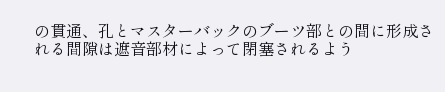の貫通、孔とマスターバックのブーツ部との間に形成さ
れる間隙は遮音部材によって閉塞されるよう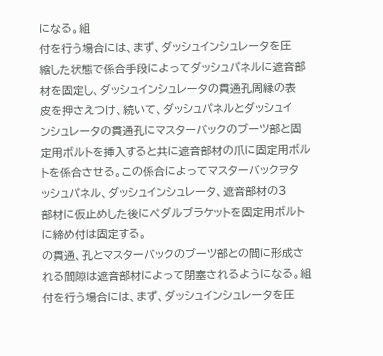になる。組
付を行う場合には、まず、ダッシュインシュレータを圧
縮した状態で係合手段によってダッシュパネルに遮音部
材を固定し、ダッシュインシュレータの貫通孔周縁の表
皮を押さえつけ、続いて、ダッシュパネルとダッシュイ
ンシュレータの貫通孔にマスターバックのブーツ部と固
定用ボルトを挿入すると共に遮音部材の爪に固定用ボル
トを係合させる。この係合によってマスターバックヲタ
ッシュパネル、ダッシュインシュレータ、遮音部材の3
部材に仮止めした後にペダルブラケットを固定用ボルト
に締め付は固定する。
の貫通、孔とマスターバックのブーツ部との間に形成さ
れる間隙は遮音部材によって閉塞されるようになる。組
付を行う場合には、まず、ダッシュインシュレータを圧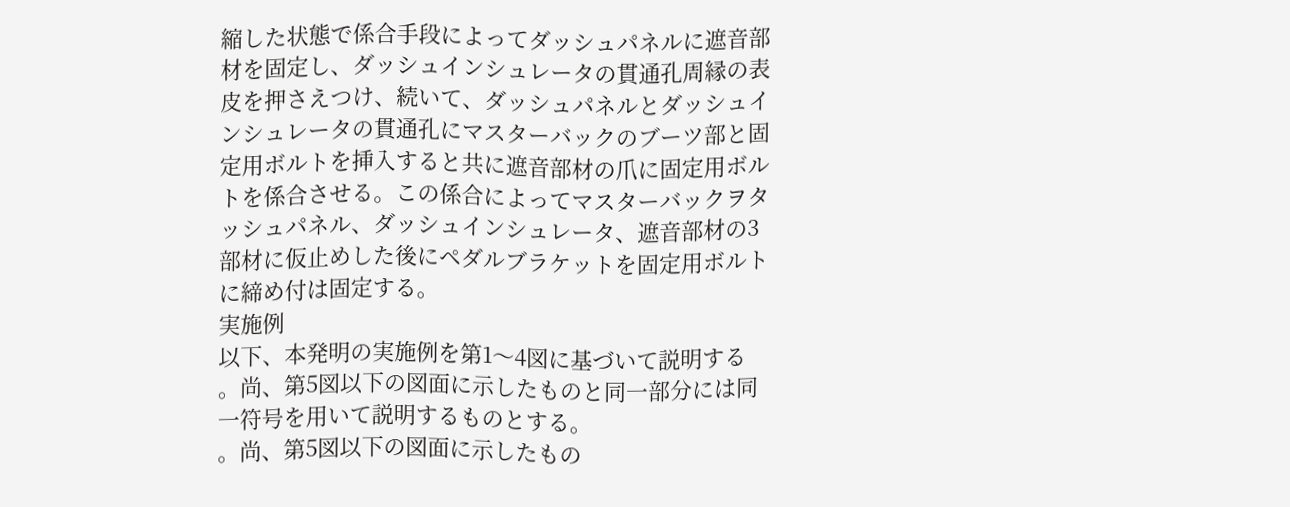縮した状態で係合手段によってダッシュパネルに遮音部
材を固定し、ダッシュインシュレータの貫通孔周縁の表
皮を押さえつけ、続いて、ダッシュパネルとダッシュイ
ンシュレータの貫通孔にマスターバックのブーツ部と固
定用ボルトを挿入すると共に遮音部材の爪に固定用ボル
トを係合させる。この係合によってマスターバックヲタ
ッシュパネル、ダッシュインシュレータ、遮音部材の3
部材に仮止めした後にペダルブラケットを固定用ボルト
に締め付は固定する。
実施例
以下、本発明の実施例を第1〜4図に基づいて説明する
。尚、第5図以下の図面に示したものと同一部分には同
一符号を用いて説明するものとする。
。尚、第5図以下の図面に示したもの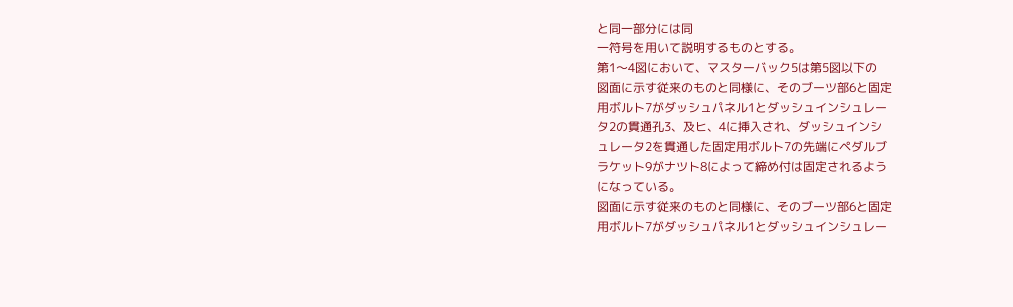と同一部分には同
一符号を用いて説明するものとする。
第1〜4図において、マスターバック5は第5図以下の
図面に示す従来のものと同様に、そのブーツ部6と固定
用ボルト7がダッシュパネル1とダッシュインシュレー
タ2の貫通孔3、及ヒ、4に挿入され、ダッシュインシ
ュレータ2を貫通した固定用ボルト7の先端にペダルブ
ラケット9がナツト8によって締め付は固定されるよう
になっている。
図面に示す従来のものと同様に、そのブーツ部6と固定
用ボルト7がダッシュパネル1とダッシュインシュレー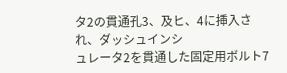タ2の貫通孔3、及ヒ、4に挿入され、ダッシュインシ
ュレータ2を貫通した固定用ボルト7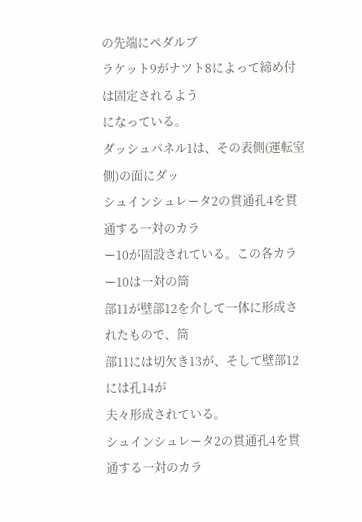の先端にペダルブ
ラケット9がナツト8によって締め付は固定されるよう
になっている。
ダッシュパネル1は、その表側(運転室側)の面にダッ
シュインシュレータ2の貫通孔4を貫通する一対のカラ
ー10が固設されている。この各カラー10は一対の筒
部11が壁部12を介して一体に形成されたもので、筒
部11には切欠き13が、そして壁部12には孔14が
夫々形成されている。
シュインシュレータ2の貫通孔4を貫通する一対のカラ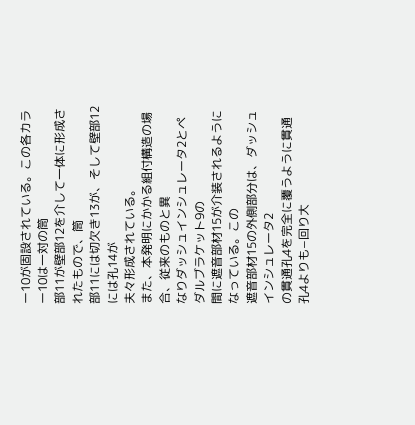ー10が固設されている。この各カラー10は一対の筒
部11が壁部12を介して一体に形成されたもので、筒
部11には切欠き13が、そして壁部12には孔14が
夫々形成されている。
また、本発明にかかる組付構造の場合、従来のものと異
なりダッシュインシュレータ2とペダルブラケット9の
間に遮音部材15が介装されるようになっている。この
遮音部材15の外側部分は、ダッシュインシュレータ2
の貫通孔4を完全に覆うように貫通孔4よりも−回り大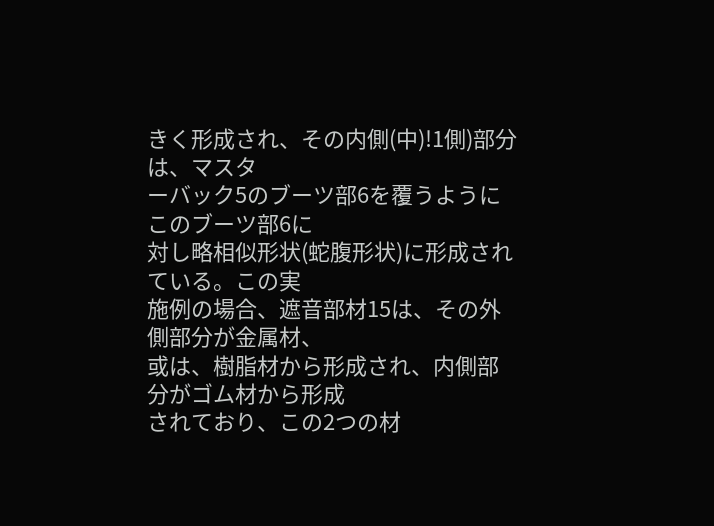きく形成され、その内側(中)!1側)部分は、マスタ
ーバック5のブーツ部6を覆うようにこのブーツ部6に
対し略相似形状(蛇腹形状)に形成されている。この実
施例の場合、遮音部材15は、その外側部分が金属材、
或は、樹脂材から形成され、内側部分がゴム材から形成
されており、この2つの材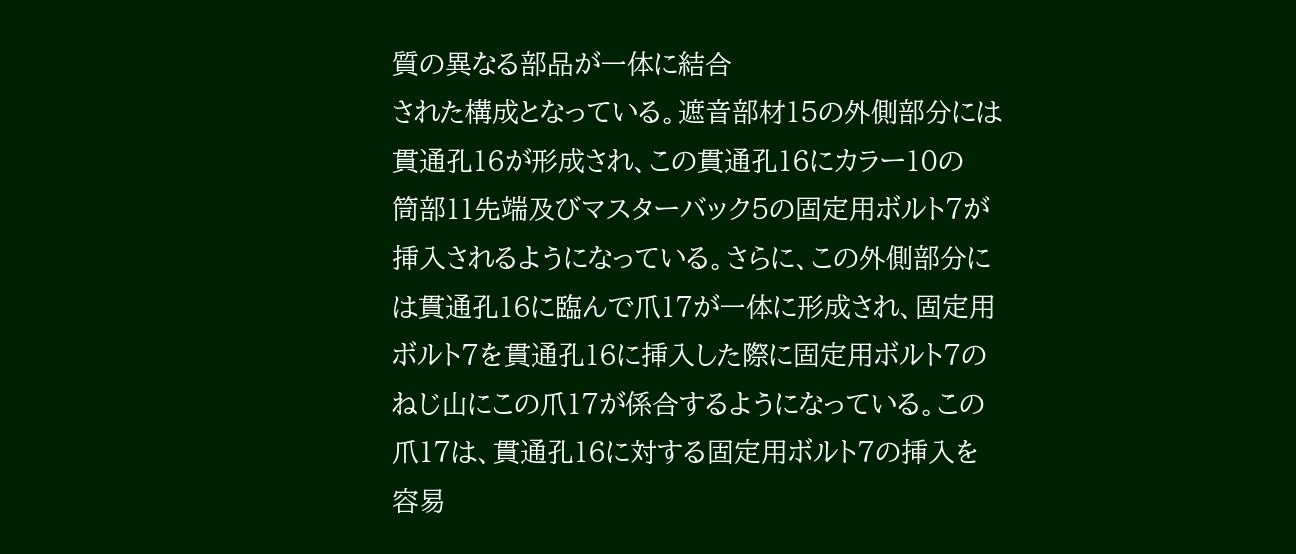質の異なる部品が一体に結合
された構成となっている。遮音部材15の外側部分には
貫通孔16が形成され、この貫通孔16にカラー10の
筒部11先端及びマスターバック5の固定用ボルト7が
挿入されるようになっている。さらに、この外側部分に
は貫通孔16に臨んで爪17が一体に形成され、固定用
ボルト7を貫通孔16に挿入した際に固定用ボルト7の
ねじ山にこの爪17が係合するようになっている。この
爪17は、貫通孔16に対する固定用ボルト7の挿入を
容易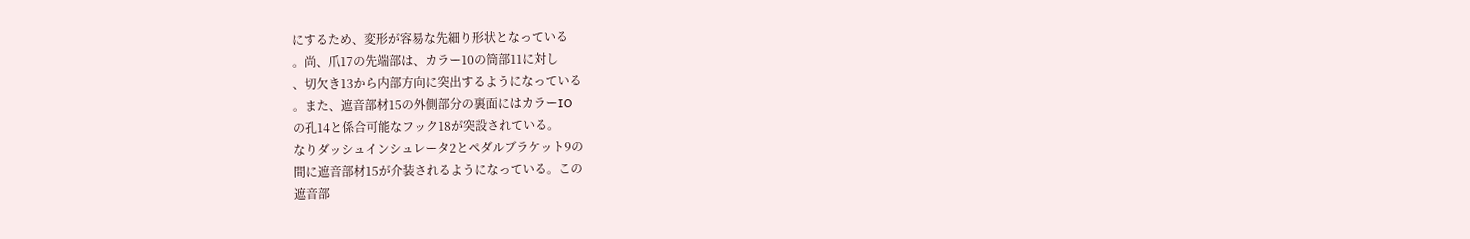にするため、変形が容易な先細り形状となっている
。尚、爪17の先端部は、カラー10の筒部11に対し
、切欠き13から内部方向に突出するようになっている
。また、遮音部材15の外側部分の裏面にはカラーIO
の孔14と係合可能なフック18が突設されている。
なりダッシュインシュレータ2とペダルブラケット9の
間に遮音部材15が介装されるようになっている。この
遮音部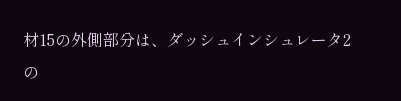材15の外側部分は、ダッシュインシュレータ2
の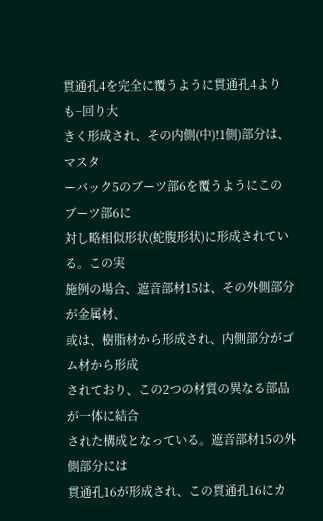貫通孔4を完全に覆うように貫通孔4よりも−回り大
きく形成され、その内側(中)!1側)部分は、マスタ
ーバック5のブーツ部6を覆うようにこのブーツ部6に
対し略相似形状(蛇腹形状)に形成されている。この実
施例の場合、遮音部材15は、その外側部分が金属材、
或は、樹脂材から形成され、内側部分がゴム材から形成
されており、この2つの材質の異なる部品が一体に結合
された構成となっている。遮音部材15の外側部分には
貫通孔16が形成され、この貫通孔16にカ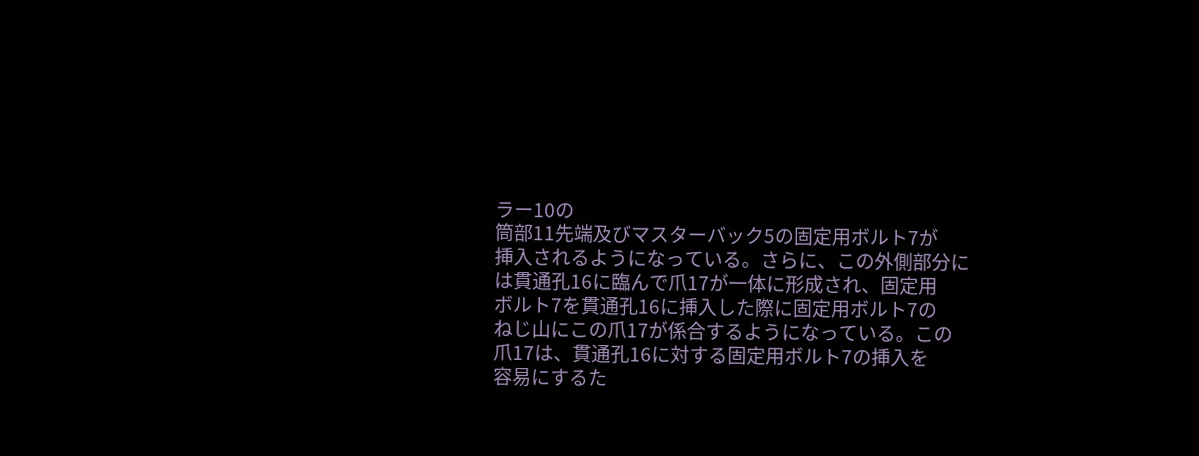ラー10の
筒部11先端及びマスターバック5の固定用ボルト7が
挿入されるようになっている。さらに、この外側部分に
は貫通孔16に臨んで爪17が一体に形成され、固定用
ボルト7を貫通孔16に挿入した際に固定用ボルト7の
ねじ山にこの爪17が係合するようになっている。この
爪17は、貫通孔16に対する固定用ボルト7の挿入を
容易にするた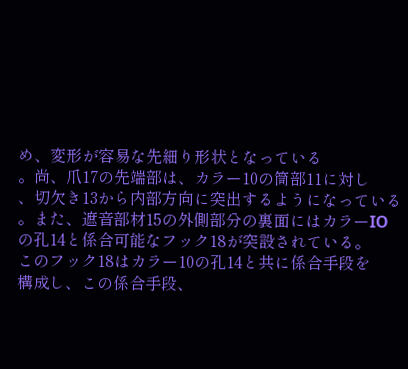め、変形が容易な先細り形状となっている
。尚、爪17の先端部は、カラー10の筒部11に対し
、切欠き13から内部方向に突出するようになっている
。また、遮音部材15の外側部分の裏面にはカラーIO
の孔14と係合可能なフック18が突設されている。
このフック18はカラー10の孔14と共に係合手段を
構成し、この係合手段、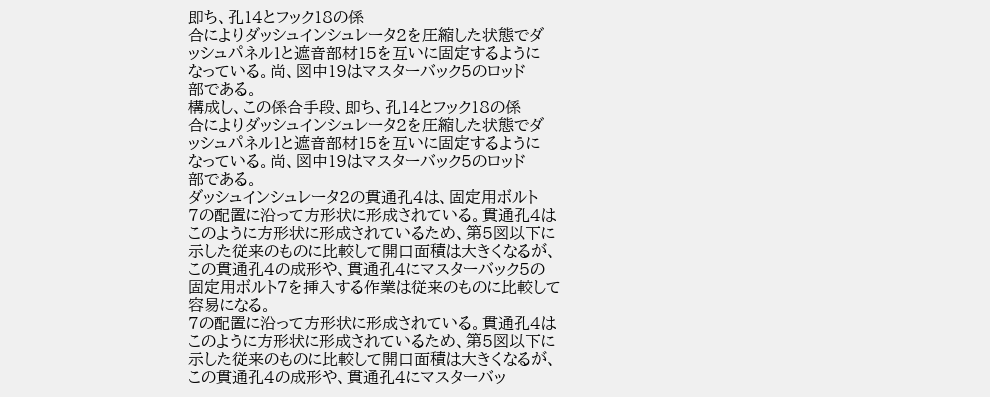即ち、孔14とフック18の係
合によりダッシュインシュレータ2を圧縮した状態でダ
ッシュパネル1と遮音部材15を互いに固定するように
なっている。尚、図中19はマスターバック5のロッド
部である。
構成し、この係合手段、即ち、孔14とフック18の係
合によりダッシュインシュレータ2を圧縮した状態でダ
ッシュパネル1と遮音部材15を互いに固定するように
なっている。尚、図中19はマスターバック5のロッド
部である。
ダッシュインシュレータ2の貫通孔4は、固定用ボルト
7の配置に沿って方形状に形成されている。貫通孔4は
このように方形状に形成されているため、第5図以下に
示した従来のものに比較して開口面積は大きくなるが、
この貫通孔4の成形や、貫通孔4にマスターバック5の
固定用ボルト7を挿入する作業は従来のものに比較して
容易になる。
7の配置に沿って方形状に形成されている。貫通孔4は
このように方形状に形成されているため、第5図以下に
示した従来のものに比較して開口面積は大きくなるが、
この貫通孔4の成形や、貫通孔4にマスターバッ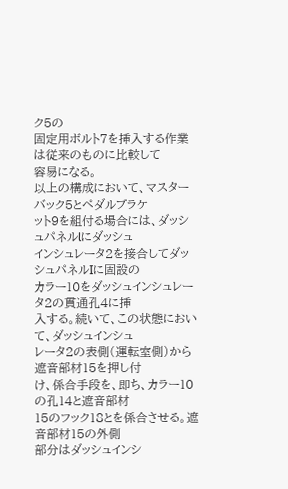ク5の
固定用ボルト7を挿入する作業は従来のものに比較して
容易になる。
以上の構成において、マスターバック5とペダルブラケ
ット9を組付る場合には、ダッシュパネルlにダッシュ
インシュレータ2を接合してダッシュパネルIに固設の
カラー10をダッシュインシュレータ2の貫通孔4に挿
入する。続いて、この状態において、ダッシュインシュ
レータ2の表側(運転室側)から遮音部材15を押し付
け、係合手段を、即ち、カラー10の孔14と遮音部材
15のフック18とを係合させる。遮音部材15の外側
部分はダッシュインシ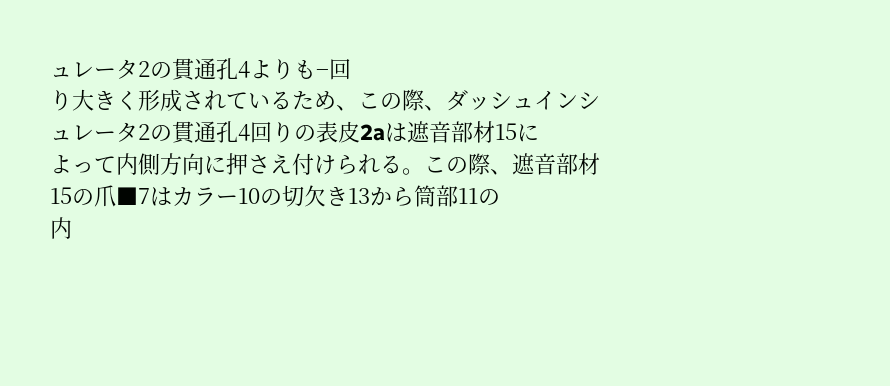ュレータ2の貫通孔4よりも−回
り大きく形成されているため、この際、ダッシュインシ
ュレータ2の貫通孔4回りの表皮2aは遮音部材15に
よって内側方向に押さえ付けられる。この際、遮音部材
15の爪■7はカラー10の切欠き13から筒部11の
内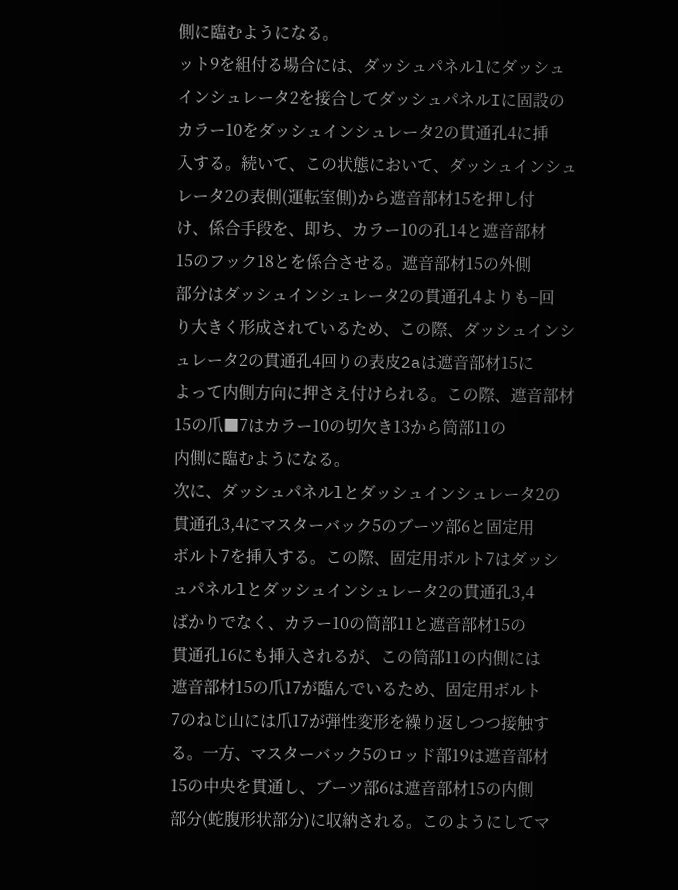側に臨むようになる。
ット9を組付る場合には、ダッシュパネルlにダッシュ
インシュレータ2を接合してダッシュパネルIに固設の
カラー10をダッシュインシュレータ2の貫通孔4に挿
入する。続いて、この状態において、ダッシュインシュ
レータ2の表側(運転室側)から遮音部材15を押し付
け、係合手段を、即ち、カラー10の孔14と遮音部材
15のフック18とを係合させる。遮音部材15の外側
部分はダッシュインシュレータ2の貫通孔4よりも−回
り大きく形成されているため、この際、ダッシュインシ
ュレータ2の貫通孔4回りの表皮2aは遮音部材15に
よって内側方向に押さえ付けられる。この際、遮音部材
15の爪■7はカラー10の切欠き13から筒部11の
内側に臨むようになる。
次に、ダッシュパネルlとダッシュインシュレータ2の
貫通孔3,4にマスターバック5のブーツ部6と固定用
ボルト7を挿入する。この際、固定用ボルト7はダッシ
ュパネルlとダッシュインシュレータ2の貫通孔3,4
ばかりでなく、カラー10の筒部11と遮音部材15の
貫通孔16にも挿入されるが、この筒部11の内側には
遮音部材15の爪17が臨んでいるため、固定用ボルト
7のねじ山には爪17が弾性変形を繰り返しつつ接触す
る。一方、マスターバック5のロッド部19は遮音部材
15の中央を貫通し、ブーツ部6は遮音部材15の内側
部分(蛇腹形状部分)に収納される。このようにしてマ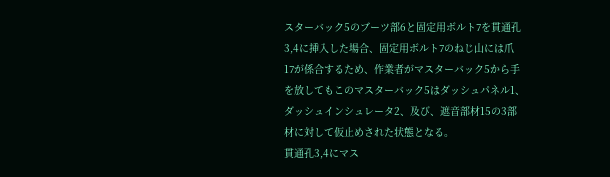スターバック5のブーツ部6と固定用ボルト7を貫通孔
3,4に挿入した場合、固定用ボルト7のねじ山には爪
17が係合するため、作業者がマスターバック5から手
を放してもこのマスターバック5はダッシュパネル1、
ダッシュインシュレータ2、及び、遮音部材15の3部
材に対して仮止めされた状態となる。
貫通孔3,4にマス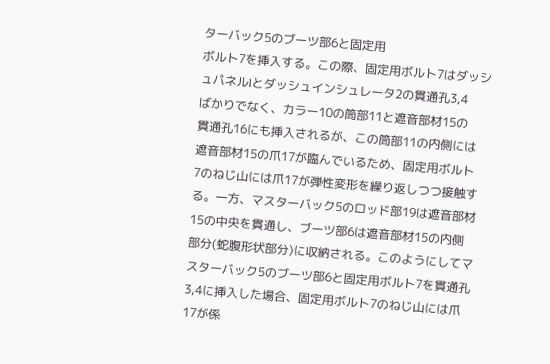ターバック5のブーツ部6と固定用
ボルト7を挿入する。この際、固定用ボルト7はダッシ
ュパネルlとダッシュインシュレータ2の貫通孔3,4
ばかりでなく、カラー10の筒部11と遮音部材15の
貫通孔16にも挿入されるが、この筒部11の内側には
遮音部材15の爪17が臨んでいるため、固定用ボルト
7のねじ山には爪17が弾性変形を繰り返しつつ接触す
る。一方、マスターバック5のロッド部19は遮音部材
15の中央を貫通し、ブーツ部6は遮音部材15の内側
部分(蛇腹形状部分)に収納される。このようにしてマ
スターバック5のブーツ部6と固定用ボルト7を貫通孔
3,4に挿入した場合、固定用ボルト7のねじ山には爪
17が係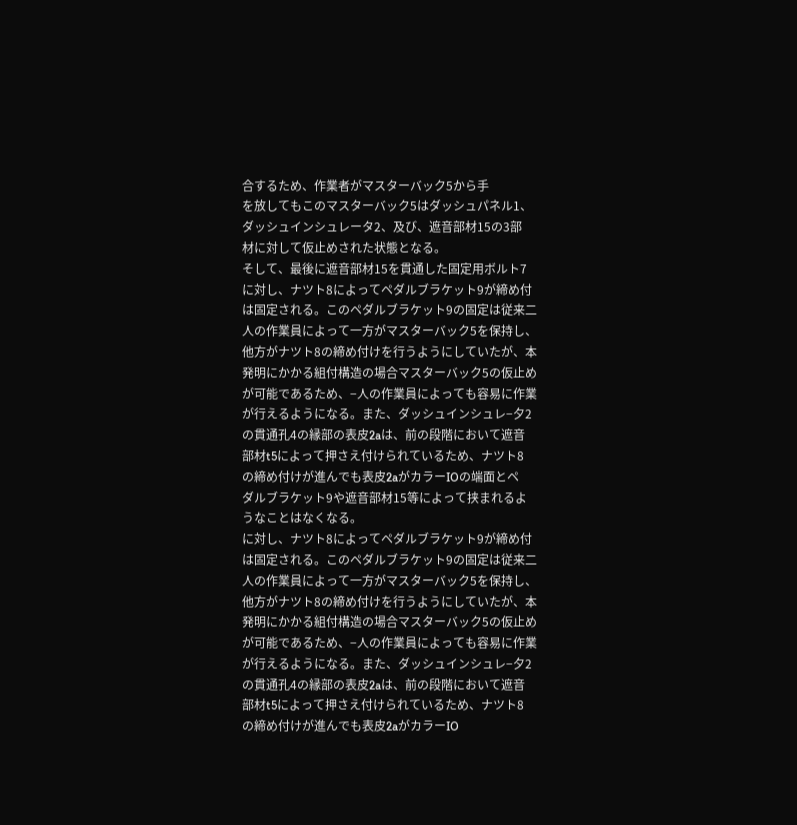合するため、作業者がマスターバック5から手
を放してもこのマスターバック5はダッシュパネル1、
ダッシュインシュレータ2、及び、遮音部材15の3部
材に対して仮止めされた状態となる。
そして、最後に遮音部材15を貫通した固定用ボルト7
に対し、ナツト8によってペダルブラケット9が締め付
は固定される。このペダルブラケット9の固定は従来二
人の作業員によって一方がマスターバック5を保持し、
他方がナツト8の締め付けを行うようにしていたが、本
発明にかかる組付構造の場合マスターバック5の仮止め
が可能であるため、−人の作業員によっても容易に作業
が行えるようになる。また、ダッシュインシュレ−夕2
の貫通孔4の縁部の表皮2aは、前の段階において遮音
部材t5によって押さえ付けられているため、ナツト8
の締め付けが進んでも表皮2aがカラーIOの端面とペ
ダルブラケット9や遮音部材15等によって挟まれるよ
うなことはなくなる。
に対し、ナツト8によってペダルブラケット9が締め付
は固定される。このペダルブラケット9の固定は従来二
人の作業員によって一方がマスターバック5を保持し、
他方がナツト8の締め付けを行うようにしていたが、本
発明にかかる組付構造の場合マスターバック5の仮止め
が可能であるため、−人の作業員によっても容易に作業
が行えるようになる。また、ダッシュインシュレ−夕2
の貫通孔4の縁部の表皮2aは、前の段階において遮音
部材t5によって押さえ付けられているため、ナツト8
の締め付けが進んでも表皮2aがカラーIO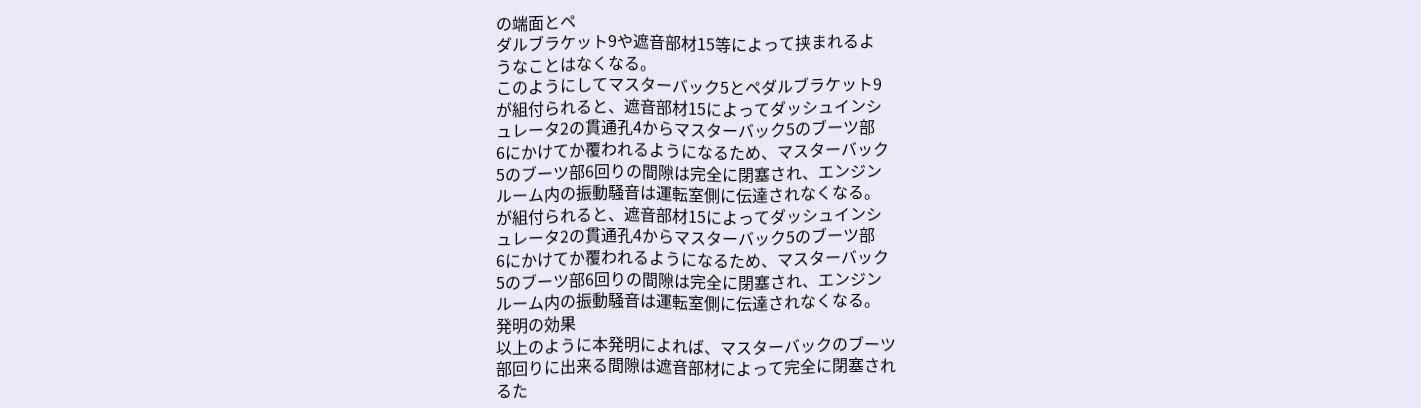の端面とペ
ダルブラケット9や遮音部材15等によって挟まれるよ
うなことはなくなる。
このようにしてマスターバック5とペダルブラケット9
が組付られると、遮音部材15によってダッシュインシ
ュレータ2の貫通孔4からマスターバック5のブーツ部
6にかけてか覆われるようになるため、マスターバック
5のブーツ部6回りの間隙は完全に閉塞され、エンジン
ルーム内の振動騒音は運転室側に伝達されなくなる。
が組付られると、遮音部材15によってダッシュインシ
ュレータ2の貫通孔4からマスターバック5のブーツ部
6にかけてか覆われるようになるため、マスターバック
5のブーツ部6回りの間隙は完全に閉塞され、エンジン
ルーム内の振動騒音は運転室側に伝達されなくなる。
発明の効果
以上のように本発明によれば、マスターバックのブーツ
部回りに出来る間隙は遮音部材によって完全に閉塞され
るた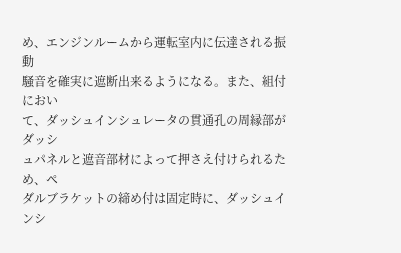め、エンジンルームから運転室内に伝達される振動
騒音を確実に遮断出来るようになる。また、組付におい
て、ダッシュインシュレータの貫通孔の周縁部がダッシ
ュパネルと遮音部材によって押さえ付けられるため、ペ
ダルブラケットの締め付は固定時に、ダッシュインシ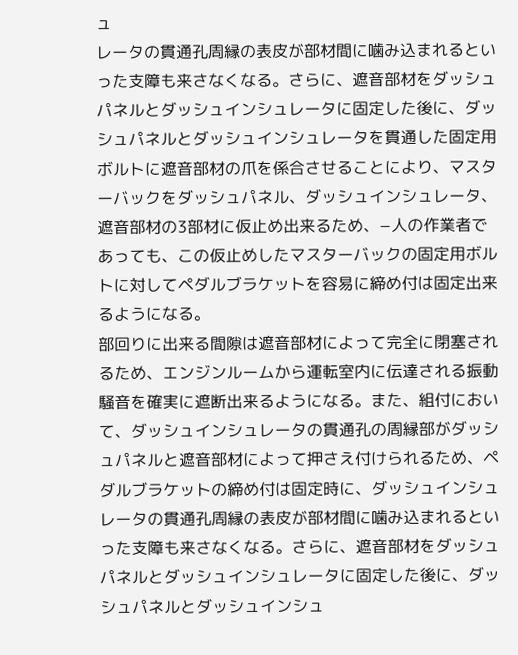ュ
レータの貫通孔周縁の表皮が部材間に噛み込まれるとい
った支障も来さなくなる。さらに、遮音部材をダッシュ
パネルとダッシュインシュレータに固定した後に、ダッ
シュパネルとダッシュインシュレータを貫通した固定用
ボルトに遮音部材の爪を係合させることにより、マスタ
ーバックをダッシュパネル、ダッシュインシュレータ、
遮音部材の3部材に仮止め出来るため、−人の作業者で
あっても、この仮止めしたマスターバックの固定用ボル
トに対してペダルブラケットを容易に締め付は固定出来
るようになる。
部回りに出来る間隙は遮音部材によって完全に閉塞され
るため、エンジンルームから運転室内に伝達される振動
騒音を確実に遮断出来るようになる。また、組付におい
て、ダッシュインシュレータの貫通孔の周縁部がダッシ
ュパネルと遮音部材によって押さえ付けられるため、ペ
ダルブラケットの締め付は固定時に、ダッシュインシュ
レータの貫通孔周縁の表皮が部材間に噛み込まれるとい
った支障も来さなくなる。さらに、遮音部材をダッシュ
パネルとダッシュインシュレータに固定した後に、ダッ
シュパネルとダッシュインシュ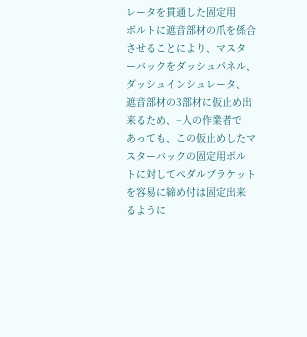レータを貫通した固定用
ボルトに遮音部材の爪を係合させることにより、マスタ
ーバックをダッシュパネル、ダッシュインシュレータ、
遮音部材の3部材に仮止め出来るため、−人の作業者で
あっても、この仮止めしたマスターバックの固定用ボル
トに対してペダルブラケットを容易に締め付は固定出来
るように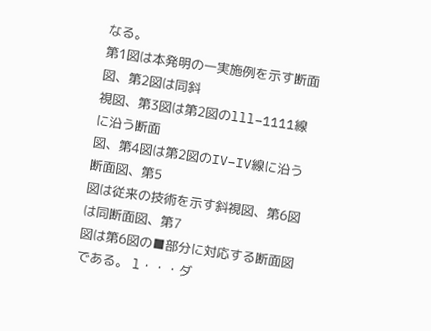なる。
第1図は本発明の一実施例を示す断面図、第2図は同斜
視図、第3図は第2図のlll−1111線に沿う断面
図、第4図は第2図のIV−IV線に沿う断面図、第5
図は従来の技術を示す斜視図、第6図は同断面図、第7
図は第6図の■部分に対応する断面図である。 l・・・ダ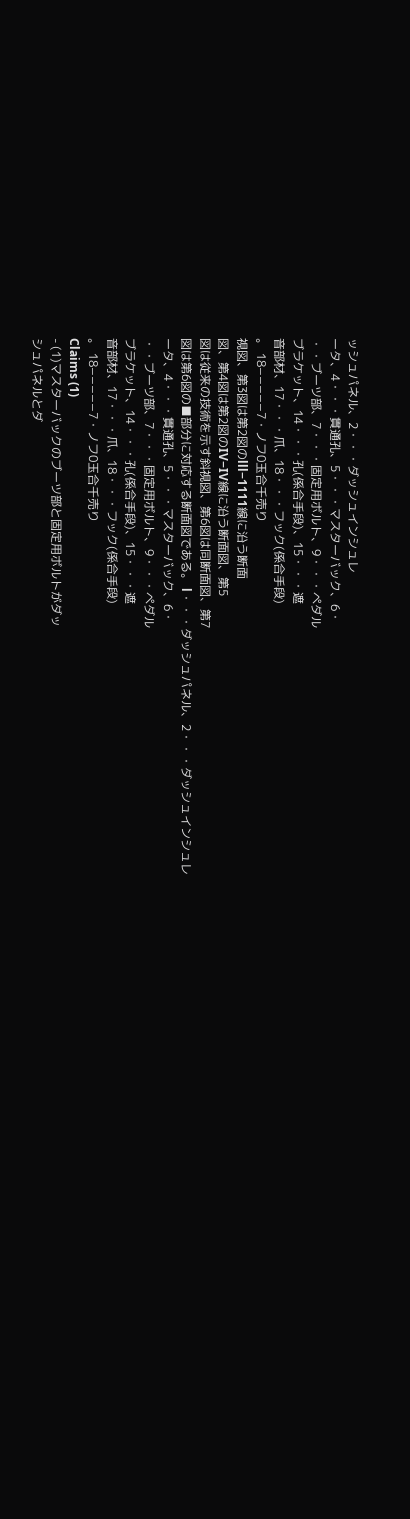ッシュパネル、2・・・ダッシュインシュレ
ータ、4・・・貫通孔、5・・・マスターバック、6・
・・ブーツ部、7・・・固定用ボルト、9・・・ペダル
ブラケット、14・・・孔(係合手段)、15・・・遮
音部材、17・・・爪、18・・・フック(係合手段)
。 18−−−−−7・ノフ0玉合千売り
視図、第3図は第2図のlll−1111線に沿う断面
図、第4図は第2図のIV−IV線に沿う断面図、第5
図は従来の技術を示す斜視図、第6図は同断面図、第7
図は第6図の■部分に対応する断面図である。 l・・・ダッシュパネル、2・・・ダッシュインシュレ
ータ、4・・・貫通孔、5・・・マスターバック、6・
・・ブーツ部、7・・・固定用ボルト、9・・・ペダル
ブラケット、14・・・孔(係合手段)、15・・・遮
音部材、17・・・爪、18・・・フック(係合手段)
。 18−−−−−7・ノフ0玉合千売り
Claims (1)
- (1)マスターバックのブーツ部と固定用ボルトがダッ
シュパネルとダ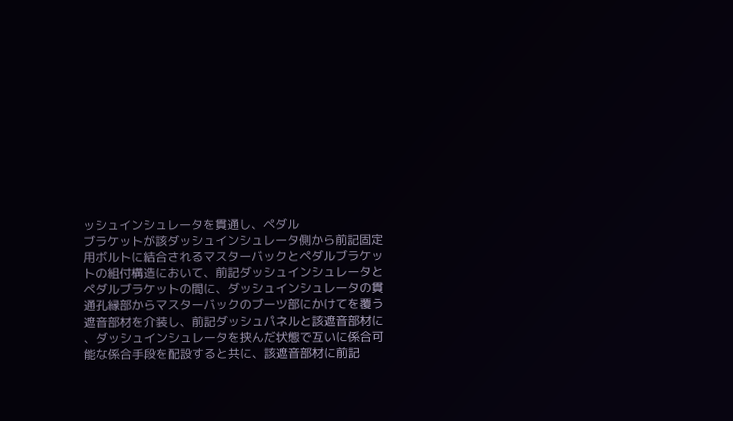ッシュインシュレータを貫通し、ペダル
ブラケットが該ダッシュインシュレータ側から前記固定
用ボルトに結合されるマスターバックとペダルブラケッ
トの組付構造において、前記ダッシュインシュレータと
ペダルブラケットの間に、ダッシュインシュレータの貫
通孔縁部からマスターバックのブーツ部にかけてを覆う
遮音部材を介装し、前記ダッシュパネルと該遮音部材に
、ダッシュインシュレータを挟んだ状態で互いに係合可
能な係合手段を配設すると共に、該遮音部材に前記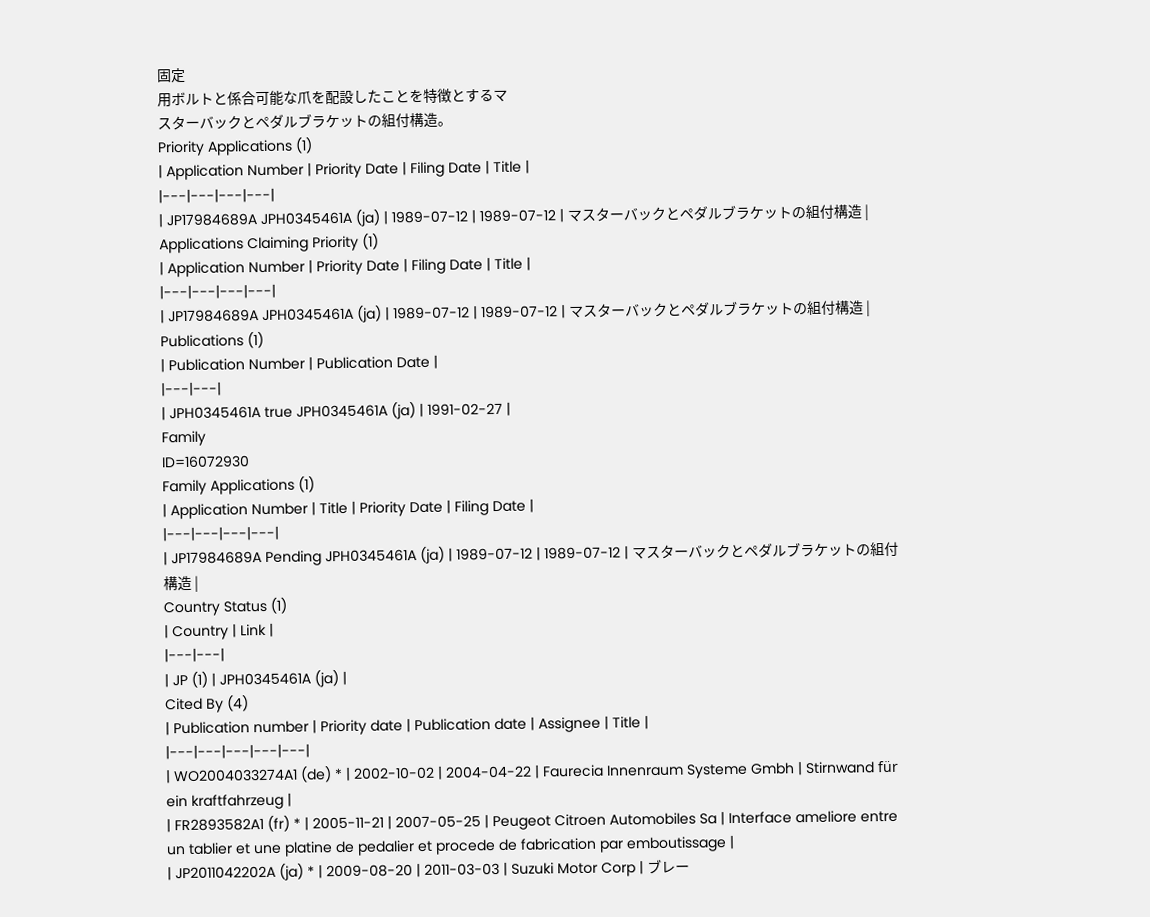固定
用ボルトと係合可能な爪を配設したことを特徴とするマ
スターバックとペダルブラケットの組付構造。
Priority Applications (1)
| Application Number | Priority Date | Filing Date | Title |
|---|---|---|---|
| JP17984689A JPH0345461A (ja) | 1989-07-12 | 1989-07-12 | マスターバックとペダルブラケットの組付構造 |
Applications Claiming Priority (1)
| Application Number | Priority Date | Filing Date | Title |
|---|---|---|---|
| JP17984689A JPH0345461A (ja) | 1989-07-12 | 1989-07-12 | マスターバックとペダルブラケットの組付構造 |
Publications (1)
| Publication Number | Publication Date |
|---|---|
| JPH0345461A true JPH0345461A (ja) | 1991-02-27 |
Family
ID=16072930
Family Applications (1)
| Application Number | Title | Priority Date | Filing Date |
|---|---|---|---|
| JP17984689A Pending JPH0345461A (ja) | 1989-07-12 | 1989-07-12 | マスターバックとペダルブラケットの組付構造 |
Country Status (1)
| Country | Link |
|---|---|
| JP (1) | JPH0345461A (ja) |
Cited By (4)
| Publication number | Priority date | Publication date | Assignee | Title |
|---|---|---|---|---|
| WO2004033274A1 (de) * | 2002-10-02 | 2004-04-22 | Faurecia Innenraum Systeme Gmbh | Stirnwand für ein kraftfahrzeug |
| FR2893582A1 (fr) * | 2005-11-21 | 2007-05-25 | Peugeot Citroen Automobiles Sa | Interface ameliore entre un tablier et une platine de pedalier et procede de fabrication par emboutissage |
| JP2011042202A (ja) * | 2009-08-20 | 2011-03-03 | Suzuki Motor Corp | ブレー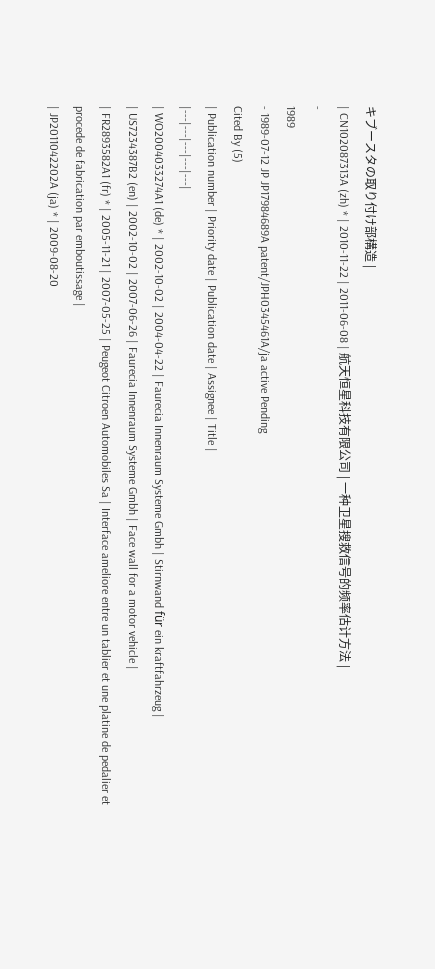キブースタの取り付け部構造 |
| CN102087313A (zh) * | 2010-11-22 | 2011-06-08 | 航天恒星科技有限公司 | 一种卫星搜救信号的频率估计方法 |
-
1989
- 1989-07-12 JP JP17984689A patent/JPH0345461A/ja active Pending
Cited By (5)
| Publication number | Priority date | Publication date | Assignee | Title |
|---|---|---|---|---|
| WO2004033274A1 (de) * | 2002-10-02 | 2004-04-22 | Faurecia Innenraum Systeme Gmbh | Stirnwand für ein kraftfahrzeug |
| US7234387B2 (en) | 2002-10-02 | 2007-06-26 | Faurecia Innenraum Systeme Gmbh | Face wall for a motor vehicle |
| FR2893582A1 (fr) * | 2005-11-21 | 2007-05-25 | Peugeot Citroen Automobiles Sa | Interface ameliore entre un tablier et une platine de pedalier et procede de fabrication par emboutissage |
| JP2011042202A (ja) * | 2009-08-20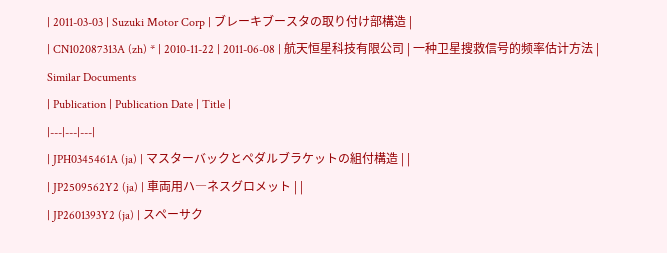| 2011-03-03 | Suzuki Motor Corp | ブレーキブースタの取り付け部構造 |
| CN102087313A (zh) * | 2010-11-22 | 2011-06-08 | 航天恒星科技有限公司 | 一种卫星搜救信号的频率估计方法 |
Similar Documents
| Publication | Publication Date | Title |
|---|---|---|
| JPH0345461A (ja) | マスターバックとペダルブラケットの組付構造 | |
| JP2509562Y2 (ja) | 車両用ハ―ネスグロメット | |
| JP2601393Y2 (ja) | スペーサク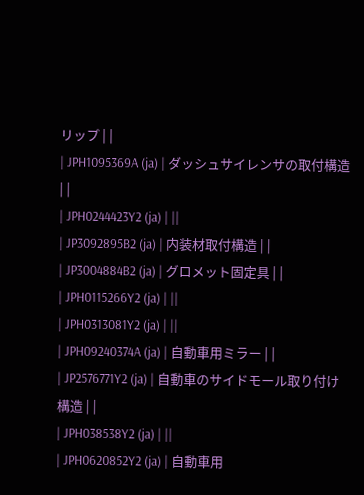リップ | |
| JPH1095369A (ja) | ダッシュサイレンサの取付構造 | |
| JPH0244423Y2 (ja) | ||
| JP3092895B2 (ja) | 内装材取付構造 | |
| JP3004884B2 (ja) | グロメット固定具 | |
| JPH0115266Y2 (ja) | ||
| JPH0313081Y2 (ja) | ||
| JPH09240374A (ja) | 自動車用ミラー | |
| JP2576771Y2 (ja) | 自動車のサイドモール取り付け構造 | |
| JPH038538Y2 (ja) | ||
| JPH0620852Y2 (ja) | 自動車用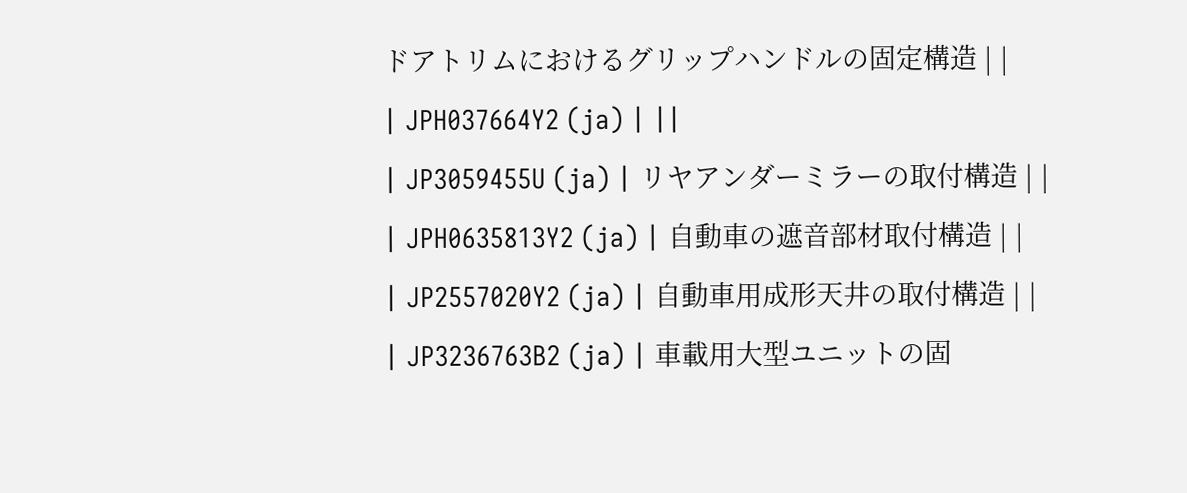ドアトリムにおけるグリップハンドルの固定構造 | |
| JPH037664Y2 (ja) | ||
| JP3059455U (ja) | リヤアンダーミラーの取付構造 | |
| JPH0635813Y2 (ja) | 自動車の遮音部材取付構造 | |
| JP2557020Y2 (ja) | 自動車用成形天井の取付構造 | |
| JP3236763B2 (ja) | 車載用大型ユニットの固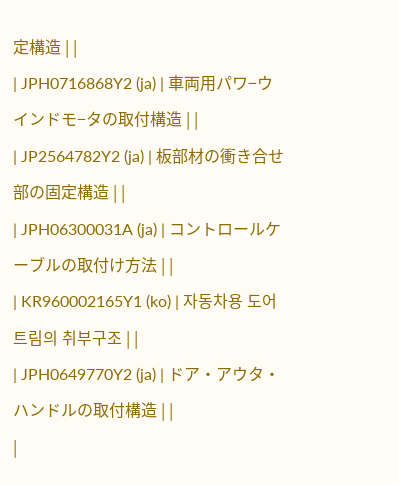定構造 | |
| JPH0716868Y2 (ja) | 車両用パワ−ウインドモ−タの取付構造 | |
| JP2564782Y2 (ja) | 板部材の衝き合せ部の固定構造 | |
| JPH06300031A (ja) | コントロールケーブルの取付け方法 | |
| KR960002165Y1 (ko) | 자동차용 도어트림의 취부구조 | |
| JPH0649770Y2 (ja) | ドア・アウタ・ハンドルの取付構造 | |
|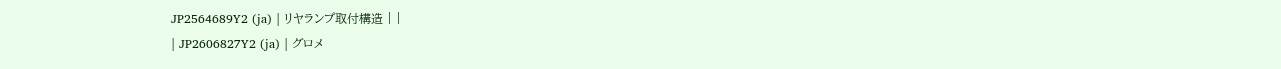JP2564689Y2 (ja) | リヤランプ取付構造 | |
| JP2606827Y2 (ja) | グロメ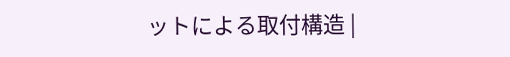ットによる取付構造 |